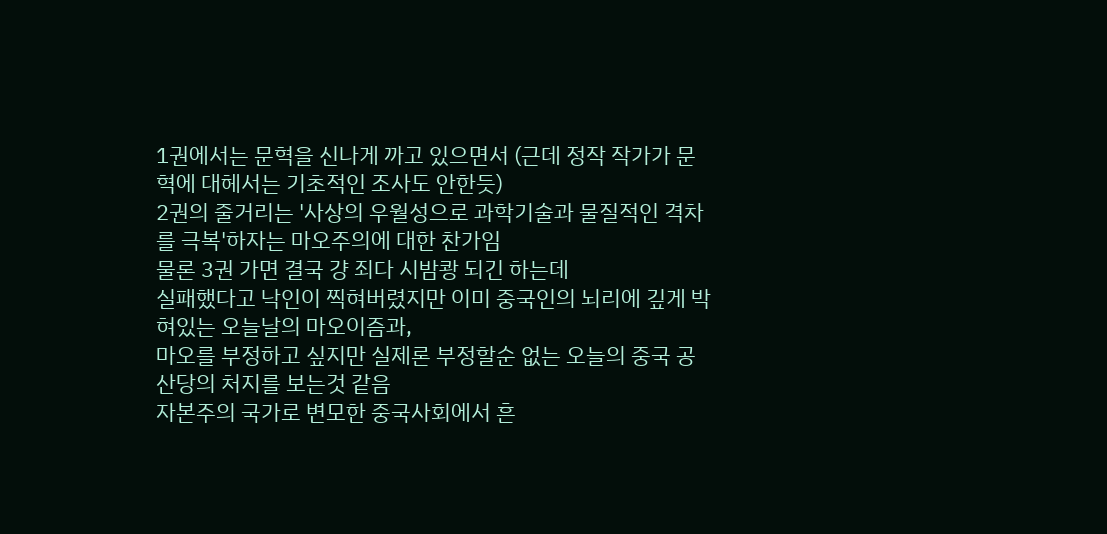1권에서는 문혁을 신나게 까고 있으면서 (근데 정작 작가가 문혁에 대헤서는 기초적인 조사도 안한듯)
2권의 줄거리는 '사상의 우월성으로 과학기술과 물질적인 격차를 극복'하자는 마오주의에 대한 찬가임
물론 3권 가면 결국 걍 죄다 시밤쾅 되긴 하는데
실패했다고 낙인이 찍혀버렸지만 이미 중국인의 뇌리에 깊게 박혀있는 오늘날의 마오이즘과,
마오를 부정하고 싶지만 실제론 부정할순 없는 오늘의 중국 공산당의 처지를 보는것 같음
자본주의 국가로 변모한 중국사회에서 흔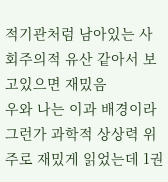적기관처럼 남아있는 사회주의적 유산 같아서 보고있으면 재밌음
우와 나는 이과 배경이라 그런가 과학적 상상력 위주로 재밌게 읽었는데 1권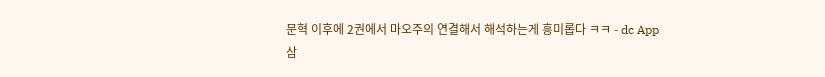문혁 이후에 2권에서 마오주의 연결해서 해석하는게 흥미롭다 ㅋㅋ - dc App
삼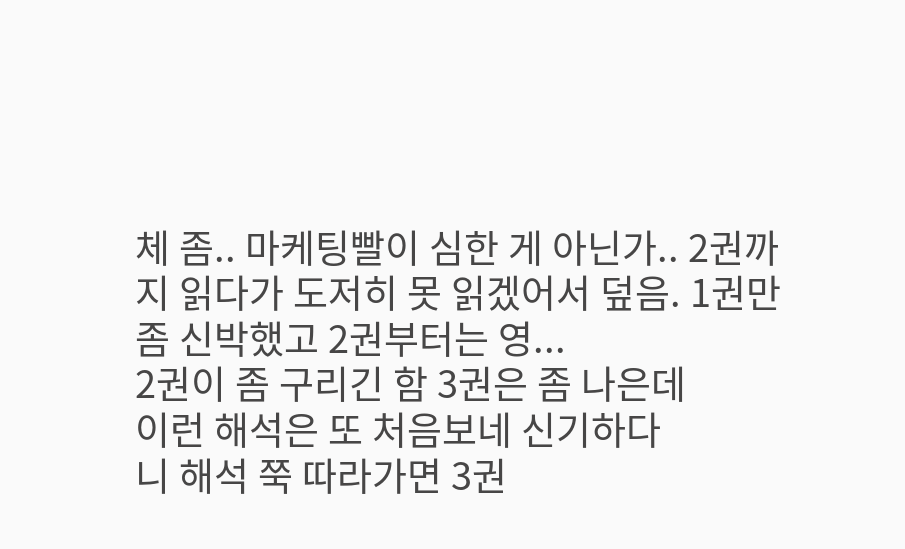체 좀.. 마케팅빨이 심한 게 아닌가.. 2권까지 읽다가 도저히 못 읽겠어서 덮음. 1권만 좀 신박했고 2권부터는 영...
2권이 좀 구리긴 함 3권은 좀 나은데
이런 해석은 또 처음보네 신기하다
니 해석 쭉 따라가면 3권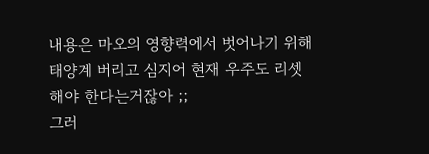내용은 마오의 영향력에서 벗어나기 위해 태양계 버리고 심지어 현재 우주도 리셋 해야 한다는거잖아 ;;
그러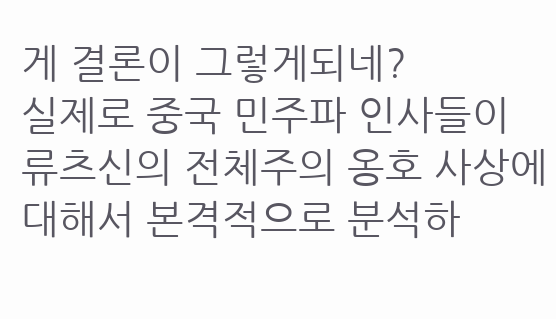게 결론이 그렇게되네?
실제로 중국 민주파 인사들이 류츠신의 전체주의 옹호 사상에 대해서 본격적으로 분석하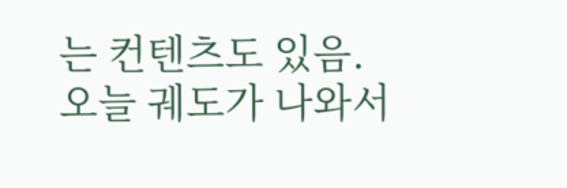는 컨텐츠도 있음.
오늘 궤도가 나와서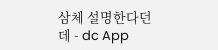삼체 설명한다던데 - dc App